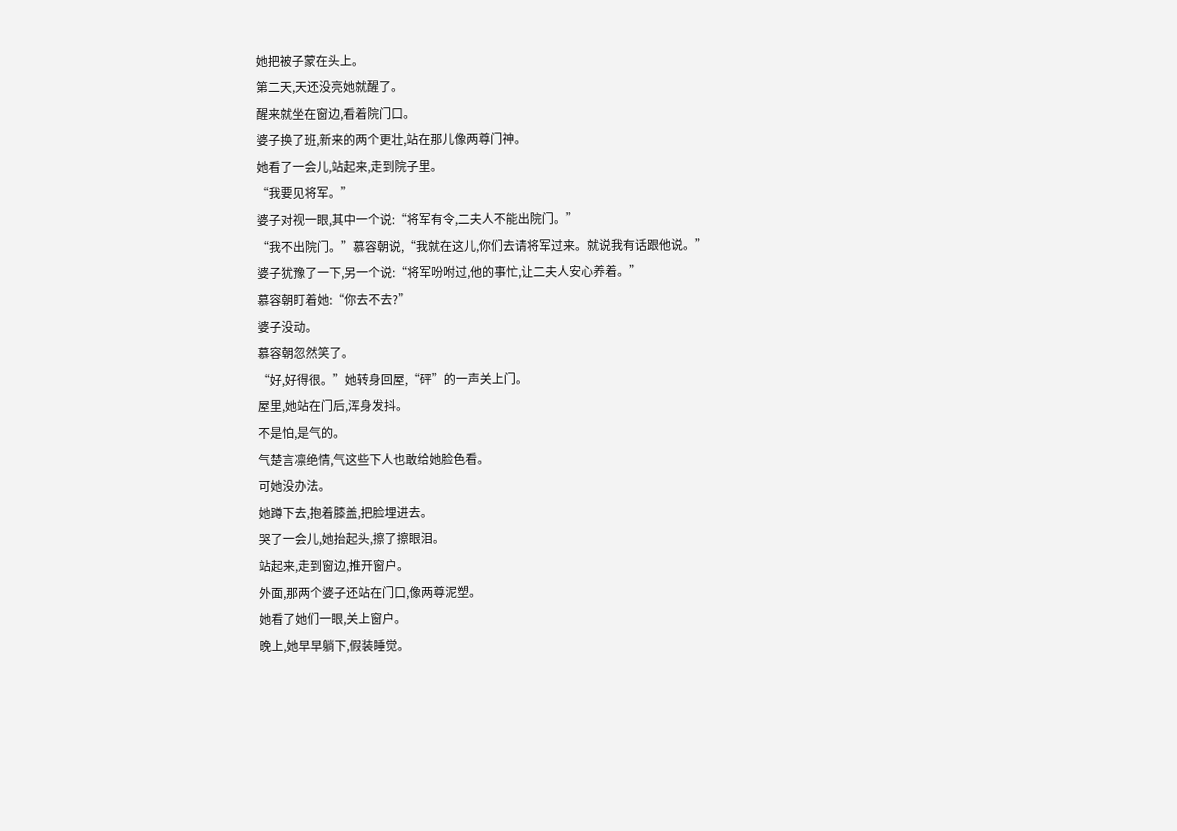她把被子蒙在头上。
第二天,天还没亮她就醒了。
醒来就坐在窗边,看着院门口。
婆子换了班,新来的两个更壮,站在那儿像两尊门神。
她看了一会儿,站起来,走到院子里。
“我要见将军。”
婆子对视一眼,其中一个说:“将军有令,二夫人不能出院门。”
“我不出院门。”慕容朝说,“我就在这儿,你们去请将军过来。就说我有话跟他说。”
婆子犹豫了一下,另一个说:“将军吩咐过,他的事忙,让二夫人安心养着。”
慕容朝盯着她:“你去不去?”
婆子没动。
慕容朝忽然笑了。
“好,好得很。”她转身回屋,“砰”的一声关上门。
屋里,她站在门后,浑身发抖。
不是怕,是气的。
气楚言凛绝情,气这些下人也敢给她脸色看。
可她没办法。
她蹲下去,抱着膝盖,把脸埋进去。
哭了一会儿,她抬起头,擦了擦眼泪。
站起来,走到窗边,推开窗户。
外面,那两个婆子还站在门口,像两尊泥塑。
她看了她们一眼,关上窗户。
晚上,她早早躺下,假装睡觉。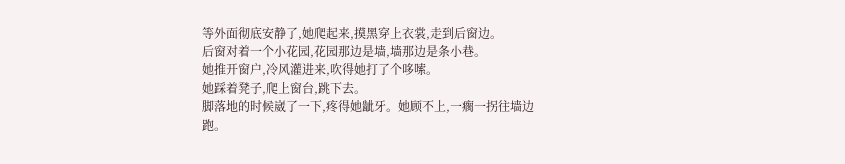等外面彻底安静了,她爬起来,摸黑穿上衣裳,走到后窗边。
后窗对着一个小花园,花园那边是墙,墙那边是条小巷。
她推开窗户,冷风灌进来,吹得她打了个哆嗦。
她踩着凳子,爬上窗台,跳下去。
脚落地的时候崴了一下,疼得她龇牙。她顾不上,一瘸一拐往墙边跑。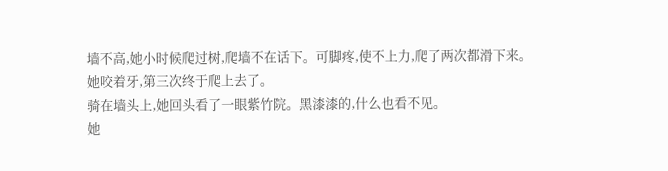墙不高,她小时候爬过树,爬墙不在话下。可脚疼,使不上力,爬了两次都滑下来。
她咬着牙,第三次终于爬上去了。
骑在墙头上,她回头看了一眼紫竹院。黑漆漆的,什么也看不见。
她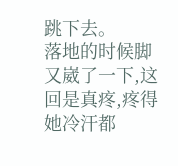跳下去。
落地的时候脚又崴了一下,这回是真疼,疼得她冷汗都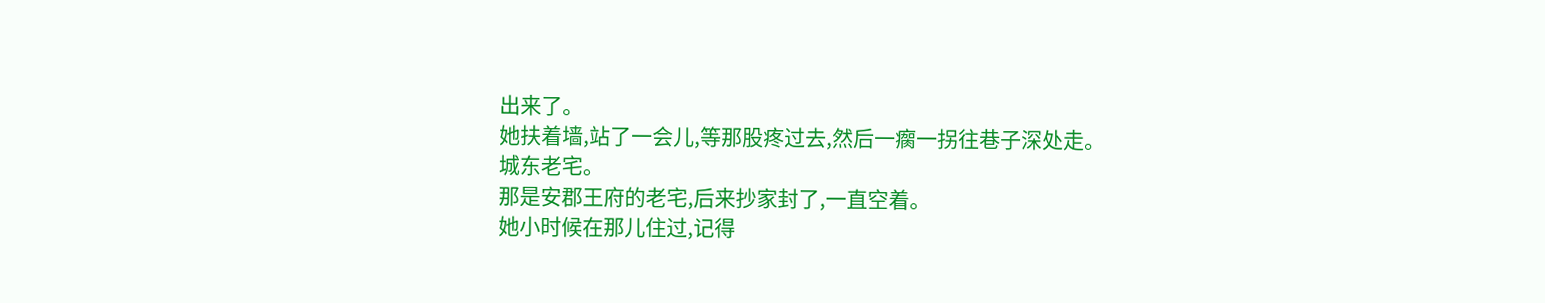出来了。
她扶着墙,站了一会儿,等那股疼过去,然后一瘸一拐往巷子深处走。
城东老宅。
那是安郡王府的老宅,后来抄家封了,一直空着。
她小时候在那儿住过,记得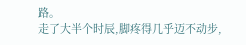路。
走了大半个时辰,脚疼得几乎迈不动步,